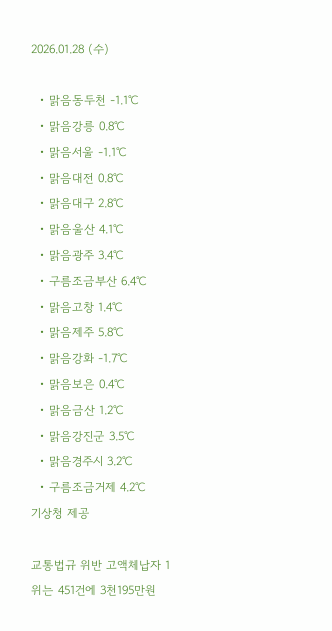2026.01.28 (수)

  • 맑음동두천 -1.1℃
  • 맑음강릉 0.8℃
  • 맑음서울 -1.1℃
  • 맑음대전 0.8℃
  • 맑음대구 2.8℃
  • 맑음울산 4.1℃
  • 맑음광주 3.4℃
  • 구름조금부산 6.4℃
  • 맑음고창 1.4℃
  • 맑음제주 5.8℃
  • 맑음강화 -1.7℃
  • 맑음보은 0.4℃
  • 맑음금산 1.2℃
  • 맑음강진군 3.5℃
  • 맑음경주시 3.2℃
  • 구름조금거제 4.2℃
기상청 제공

교통법규 위반 고액체납자 1위는 451건에 3천195만원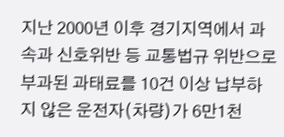지난 2000년 이후 경기지역에서 과속과 신호위반 등 교통법규 위반으로 부과된 과태료를 10건 이상 납부하지 않은 운전자(차량)가 6만1천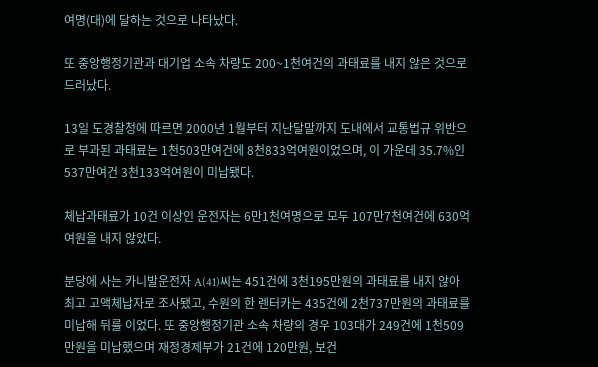여명(대)에 달하는 것으로 나타났다.

또 중앙행정기관과 대기업 소속 차량도 200~1천여건의 과태료를 내지 않은 것으로 드러났다.

13일 도경찰청에 따르면 2000년 1월부터 지난달말까지 도내에서 교통법규 위반으로 부과된 과태료는 1천503만여건에 8천833억여원이었으며, 이 가운데 35.7%인 537만여건 3천133억여원이 미납됐다.

체납과태료가 10건 이상인 운전자는 6만1천여명으로 모두 107만7천여건에 630억여원을 내지 않았다.

분당에 사는 카니발운전자 A(41)씨는 451건에 3천195만원의 과태료를 내지 않아 최고 고액체납자로 조사됐고, 수원의 한 렌터카는 435건에 2천737만원의 과태료를 미납해 뒤를 이었다. 또 중앙행정기관 소속 차량의 경우 103대가 249건에 1천509만원을 미납했으며 재정경제부가 21건에 120만원, 보건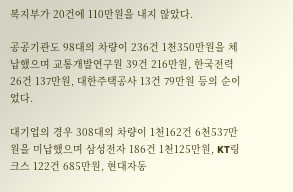복지부가 20건에 110만원을 내지 않았다.

공공기관도 98대의 차량이 236건 1천350만원을 체납했으며 교통개발연구원 39건 216만원, 한국전력 26건 137만원, 대한주택공사 13건 79만원 등의 순이었다.

대기업의 경우 308대의 차량이 1천162건 6천537만원을 미납했으며 삼성전자 186건 1천125만원, KT링크스 122건 685만원, 현대자동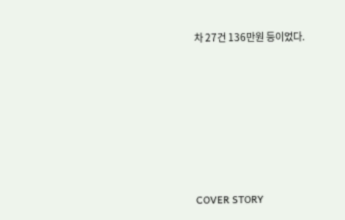차 27건 136만원 등이었다.








COVER STORY